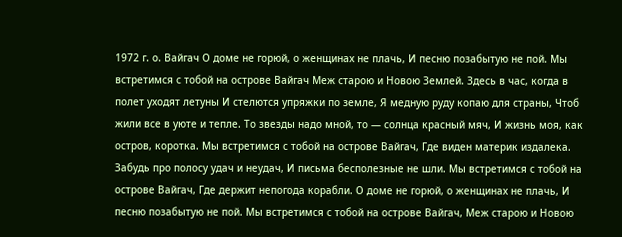1972 г. о. Вайгач О доме не горюй, о женщинах не плачь, И песню позабытую не пой. Мы встретимся с тобой на острове Вайгач Меж старою и Новою Землей. Здесь в час, когда в полет уходят летуны И стелются упряжки по земле, Я медную руду копаю для страны, Чтоб жили все в уюте и тепле. То звезды надо мной, то — солнца красный мяч, И жизнь моя, как остров, коротка. Мы встретимся с тобой на острове Вайгач, Где виден материк издалека. Забудь про полосу удач и неудач, И письма бесполезные не шли. Мы встретимся с тобой на острове Вайгач, Где держит непогода корабли. О доме не горюй, о женщинах не плачь, И песню позабытую не пой. Мы встретимся с тобой на острове Вайгач, Меж старою и Новою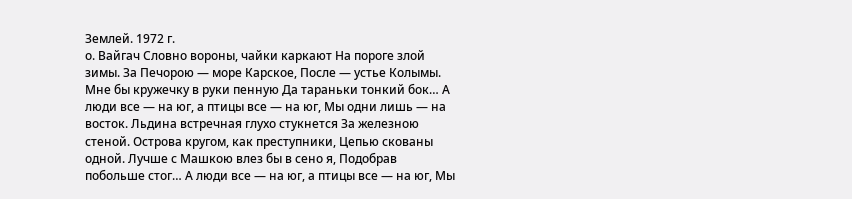Землей. 1972 г.
о. Вайгач Словно вороны, чайки каркают На пороге злой зимы. За Печорою — море Карское, После — устье Колымы. Мне бы кружечку в руки пенную Да тараньки тонкий бок… А люди все — на юг, а птицы все — на юг, Мы одни лишь — на восток. Льдина встречная глухо стукнется За железною стеной. Острова кругом, как преступники, Цепью скованы одной. Лучше с Машкою влез бы в сено я, Подобрав побольше стог… А люди все — на юг, а птицы все — на юг, Мы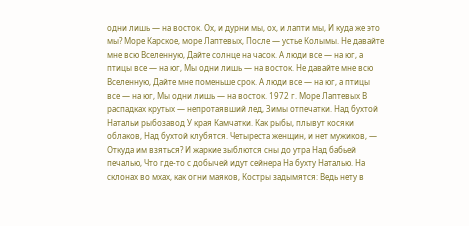одни лишь — на восток. Ох, и дурни мы, ох, и лапти мы, И куда же это мы? Море Карское, море Лаптевых, После — устье Колымы. Не давайте мне всю Вселенную, Дайте солнце на часок. А люди все — на юг, а птицы все — на юг, Мы одни лишь — на восток. Не давайте мне всю Вселенную, Дайте мне поменьше срок. А люди все — на юг, а птицы все — на юг, Мы одни лишь — на восток. 1972 г. Море Лаптевых В распадках крутых — непротаявший лед, Зимы отпечатки. Над бухтой Натальи рыбозавод У края Камчатки. Как рыбы, плывут косяки облаков, Над бухтой клубятся. Четыреста женщин, и нет мужиков, — Откуда им взяться? И жаркие зыблются сны до утра Над бабьей печалью, Что где-то с добычей идут сейнера На бухту Наталью. На склонах во мхах, как огни маяков, Костры задымятся: Ведь нету в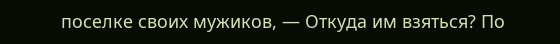поселке своих мужиков, — Откуда им взяться? По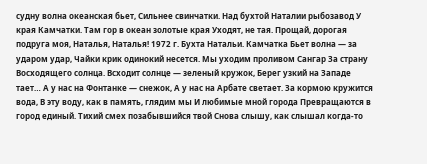судну волна океанская бьет, Сильнее свинчатки. Над бухтой Наталии рыбозавод У края Камчатки. Там гор в океан золотые края Уходят, не тая. Прощай, дорогая подруга моя, Наталья, Наталья! 1972 г. Бухта Натальи. Камчатка Бьет волна — за ударом удар, Чайки крик одинокий несется. Мы уходим проливом Сангар За страну Восходящего солнца. Всходит солнце — зеленый кружок, Берег узкий на Западе тает… А у нас на Фонтанке — снежок, А у нас на Арбате светает. За кормою кружится вода, В эту воду, как в память, глядим мы И любимые мной города Превращаются в город единый. Тихий смех позабывшийся твой Снова слышу, как слышал когда-то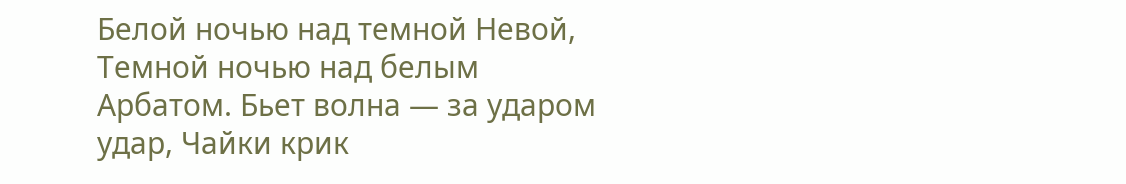Белой ночью над темной Невой, Темной ночью над белым Арбатом. Бьет волна — за ударом удар, Чайки крик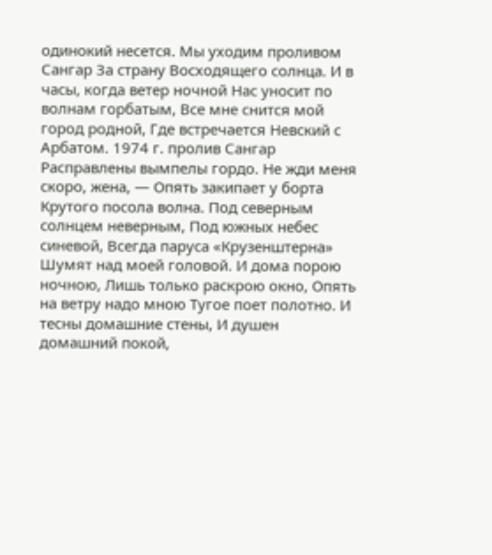одинокий несется. Мы уходим проливом Сангар За страну Восходящего солнца. И в часы, когда ветер ночной Нас уносит по волнам горбатым, Все мне снится мой город родной, Где встречается Невский с Арбатом. 1974 г. пролив Сангар Расправлены вымпелы гордо. Не жди меня скоро, жена, — Опять закипает у борта Крутого посола волна. Под северным солнцем неверным, Под южных небес синевой, Всегда паруса «Крузенштерна» Шумят над моей головой. И дома порою ночною, Лишь только раскрою окно, Опять на ветру надо мною Тугое поет полотно. И тесны домашние стены, И душен домашний покой,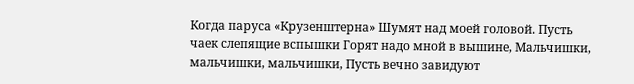Когда паруса «Крузенштерна» Шумят над моей головой. Пусть чаек слепящие вспышки Горят надо мной в вышине, Мальчишки, мальчишки, мальчишки, Пусть вечно завидуют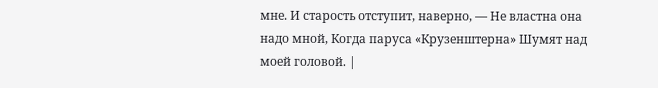мне. И старость отступит, наверно, — Не властна она надо мной, Когда паруса «Крузенштерна» Шумят над моей головой. |